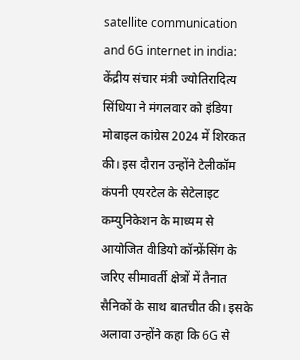satellite communication and 6G internet in india: केंद्रीय संचार मंत्री ज्योतिरादित्य सिंधिया ने मंगलवार को इंडिया मोबाइल कांग्रेस 2024 में शिरकत की। इस दौरान उन्होंने टेलीकॉम कंपनी एयरटेल के सेटेलाइट कम्युनिकेशन के माध्यम से आयोजित वीडियो कॉन्फ्रेंसिंग के जरिए सीमावर्ती क्षेत्रों में तैनात सैनिकों के साथ बातचीत की। इसके अलावा उन्होंने कहा कि 6G से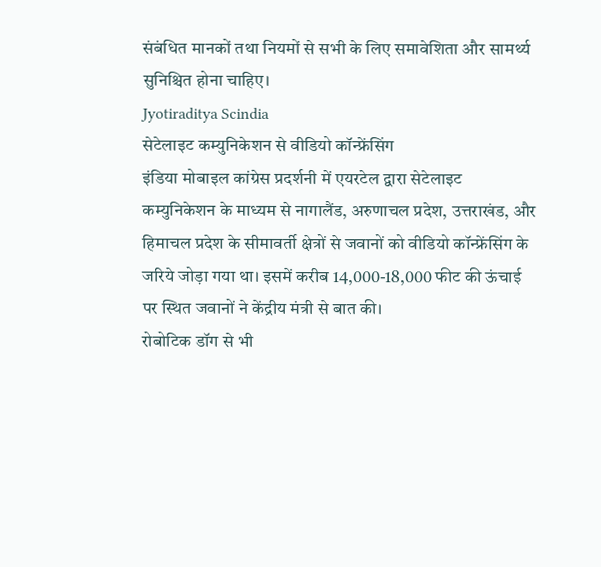संबंधित मानकों तथा नियमों से सभी के लिए समावेशिता और सामर्थ्य सुनिश्चित होना चाहिए।
Jyotiraditya Scindia
सेटेलाइट कम्युनिकेशन से वीडियो कॉन्फ्रेंसिंग
इंडिया मोबाइल कांग्रेस प्रदर्शनी में एयरटेल द्वारा सेटेलाइट कम्युनिकेशन के माध्यम से नागालैंड, अरुणाचल प्रदेश, उत्तराखंड, और हिमाचल प्रदेश के सीमावर्ती क्षेत्रों से जवानों को वीडियो कॉन्फ्रेंसिंग के जरिये जोड़ा गया था। इसमें करीब 14,000-18,000 फीट की ऊंचाई पर स्थित जवानों ने केंद्रीय मंत्री से बात की।
रोबोटिक डॉग से भी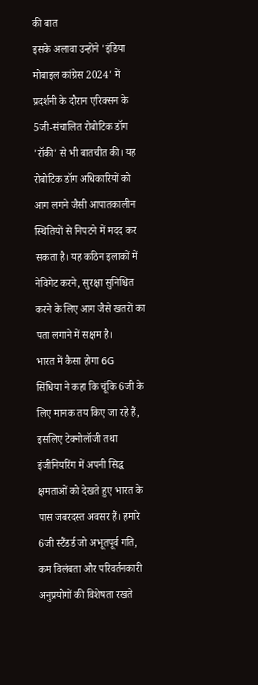की बात
इसके अलावा उन्होंने 'इंडिया मोबाइल कांग्रेस 2024' में प्रदर्शनी के दौरान एरिक्सन के 5जी-संचालित रोबोटिक डॉग 'रॉकी' से भी बातचीत की। यह रोबोटिक डॉग अधिकारियों को आग लगने जैसी आपातकालीन स्थितियों से निपटने में मदद कर सकता है। यह कठिन इलाकों में नेविगेट करने, सुरक्षा सुनिश्चित करने के लिए आग जैसे खतरों का पता लगाने में सक्षम है।
भारत में कैसा होगा 6G
सिंधिया ने कहा कि चूंकि 6जी के लिए मानक तय किए जा रहे हैं, इसलिए टेक्नोलॉजी तथा इंजीनियरिंग में अपनी सिद्ध क्षमताओं को देखते हुए भारत के पास जबरदस्त अवसर हैं। हमारे 6जी स्टैंडर्ड जो अभूतपूर्व गति, कम विलंबता और परिवर्तनकारी अनुप्रयोगों की विशेषता रखते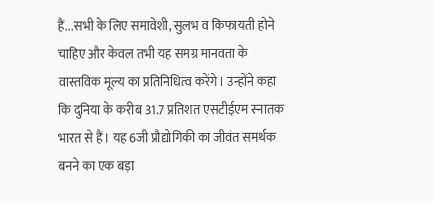हैं...सभी के लिए समावेशी, सुलभ व किफायती होने चाहिए और केवल तभी यह समग्र मानवता के वास्तविक मूल्य का प्रतिनिधित्व करेंगे। उन्होंने कहा कि दुनिया के करीब 31.7 प्रतिशत एसटीईएम स्नातक भारत से हैं। यह 6जी प्रौद्योगिकी का जीवंत समर्थक बनने का एक बड़ा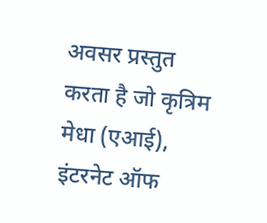अवसर प्रस्तुत करता है जो कृत्रिम मेधा (एआई), इंटरनेट ऑफ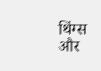थिंग्स और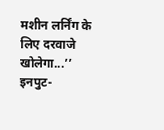मशीन लर्निंग के लिए दरवाजे खोलेगा...’’
इनपुट-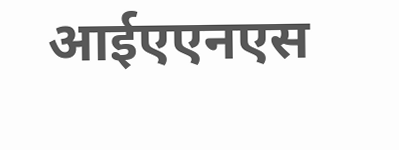आईएएनएस